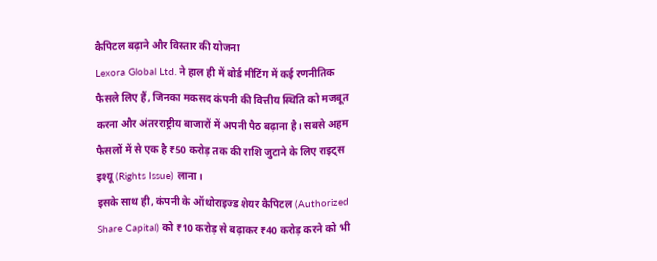कैपिटल बढ़ाने और विस्तार की योजना
Lexora Global Ltd. ने हाल ही में बोर्ड मीटिंग में कई रणनीतिक फैसले लिए हैं, जिनका मकसद कंपनी की वित्तीय स्थिति को मजबूत करना और अंतरराष्ट्रीय बाजारों में अपनी पैठ बढ़ाना है। सबसे अहम फैसलों में से एक है ₹50 करोड़ तक की राशि जुटाने के लिए राइट्स इश्यू (Rights Issue) लाना।
इसके साथ ही, कंपनी के ऑथोराइज्ड शेयर कैपिटल (Authorized Share Capital) को ₹10 करोड़ से बढ़ाकर ₹40 करोड़ करने को भी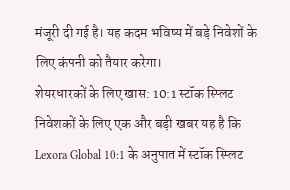मंजूरी दी गई है। यह कदम भविष्य में बड़े निवेशों के लिए कंपनी को तैयार करेगा।
शेयरधारकों के लिए खास: 10:1 स्टॉक स्प्लिट
निवेशकों के लिए एक और बड़ी खबर यह है कि Lexora Global 10:1 के अनुपात में स्टॉक स्प्लिट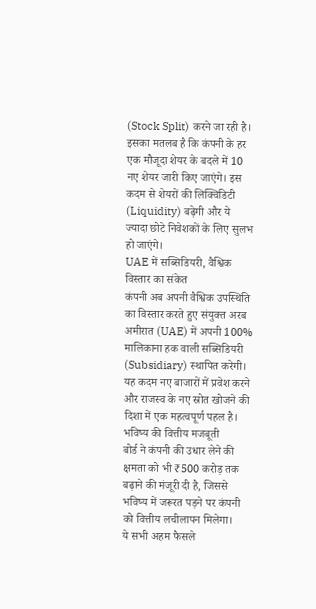(Stock Split) करने जा रही है। इसका मतलब है कि कंपनी के हर एक मौजूदा शेयर के बदले में 10 नए शेयर जारी किए जाएंगे। इस कदम से शेयरों की लिक्विडिटी (Liquidity) बढ़ेगी और ये ज्यादा छोटे निवेशकों के लिए सुलभ हो जाएंगे।
UAE में सब्सिडियरी, वैश्विक विस्तार का संकेत
कंपनी अब अपनी वैश्विक उपस्थिति का विस्तार करते हुए संयुक्त अरब अमीरात (UAE) में अपनी 100% मालिकाना हक वाली सब्सिडियरी (Subsidiary) स्थापित करेगी। यह कदम नए बाजारों में प्रवेश करने और राजस्व के नए स्रोत खोजने की दिशा में एक महत्वपूर्ण पहल है।
भविष्य की वित्तीय मजबूती
बोर्ड ने कंपनी की उधार लेने की क्षमता को भी ₹500 करोड़ तक बढ़ाने की मंजूरी दी है, जिससे भविष्य में जरूरत पड़ने पर कंपनी को वित्तीय लचीलापन मिलेगा।
ये सभी अहम फैसले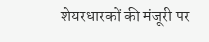शेयरधारकों की मंजूरी पर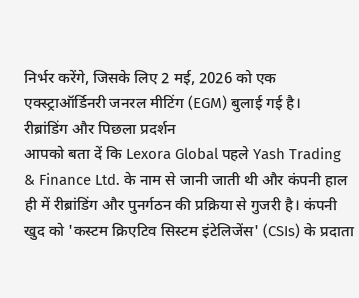निर्भर करेंगे, जिसके लिए 2 मई, 2026 को एक एक्स्ट्राऑर्डिनरी जनरल मीटिंग (EGM) बुलाई गई है।
रीब्रांडिंग और पिछला प्रदर्शन
आपको बता दें कि Lexora Global पहले Yash Trading & Finance Ltd. के नाम से जानी जाती थी और कंपनी हाल ही में रीब्रांडिंग और पुनर्गठन की प्रक्रिया से गुजरी है। कंपनी खुद को 'कस्टम क्रिएटिव सिस्टम इंटेलिजेंस' (CSIs) के प्रदाता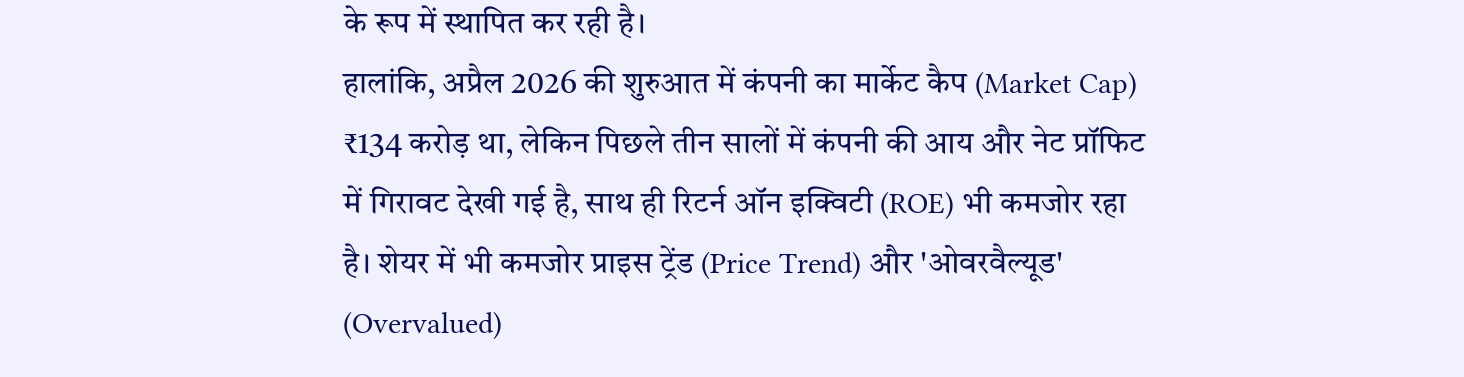के रूप में स्थापित कर रही है।
हालांकि, अप्रैल 2026 की शुरुआत में कंपनी का मार्केट कैप (Market Cap) ₹134 करोड़ था, लेकिन पिछले तीन सालों में कंपनी की आय और नेट प्रॉफिट में गिरावट देखी गई है, साथ ही रिटर्न ऑन इक्विटी (ROE) भी कमजोर रहा है। शेयर में भी कमजोर प्राइस ट्रेंड (Price Trend) और 'ओवरवैल्यूड' (Overvalued)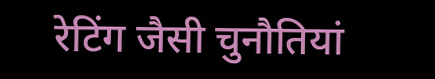रेटिंग जैसी चुनौतियां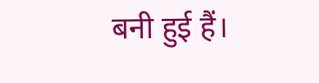बनी हुई हैं।